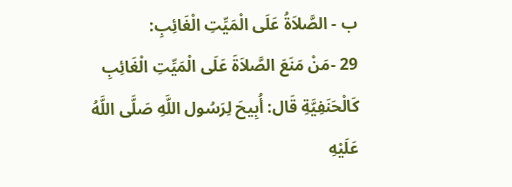ب - الصَّلاَةُ عَلَى الْمَيِّتِ الْغَائِبِ:
29 -مَنْ مَنَعَ الصَّلاَةَ عَلَى الْمَيِّتِ الْغَائِبِ كَالْحَنَفِيَّةِ قَال: أُبِيحَ لِرَسُول اللَّهِ صَلَّى اللَّهُ عَلَيْهِ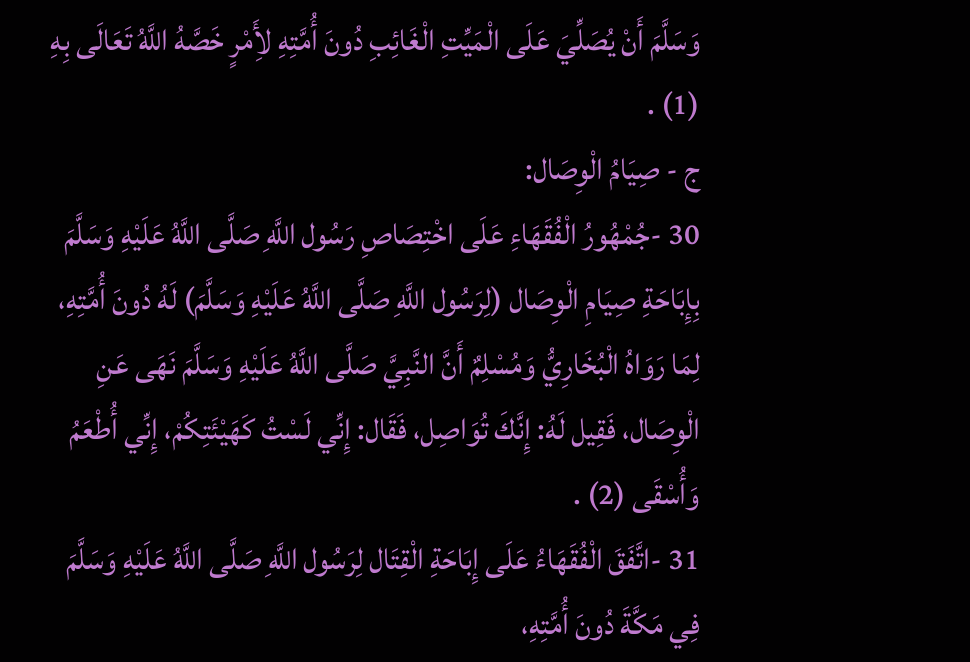وَسَلَّمَ أَنْ يُصَلِّيَ عَلَى الْمَيِّتِ الْغَائِبِ دُونَ أُمَّتِهِ لأَِمْرٍ خَصَّهُ اللَّهُ تَعَالَى بِهِ (1) .
ج - صِيَامُ الْوِصَال:
30 -جُمْهُورُ الْفُقَهَاءِ عَلَى اخْتِصَاصِ رَسُول اللَّهِ صَلَّى اللَّهُ عَلَيْهِ وَسَلَّمَ بِإِبَاحَةِ صِيَامِ الْوِصَال (لِرَسُول اللَّهِ صَلَّى اللَّهُ عَلَيْهِ وَسَلَّمَ) لَهُ دُونَ أُمَّتِهِ، لِمَا رَوَاهُ الْبُخَارِيُّ وَمُسْلِمٌ أَنَّ النَّبِيَّ صَلَّى اللَّهُ عَلَيْهِ وَسَلَّمَ نَهَى عَنِ الْوِصَال، فَقِيل لَهُ: إِنَّكَ تُوَاصِل، فَقَال: إِنِّي لَسْتُ كَهَيْئَتِكُمْ، إِنِّي أُطْعَمُ وَأُسْقَى (2) .
31 -اتَّفَقَ الْفُقَهَاءُ عَلَى إِبَاحَةِ الْقِتَال لِرَسُول اللَّهِ صَلَّى اللَّهُ عَلَيْهِ وَسَلَّمَ فِي مَكَّةَ دُونَ أُمَّتِهِ،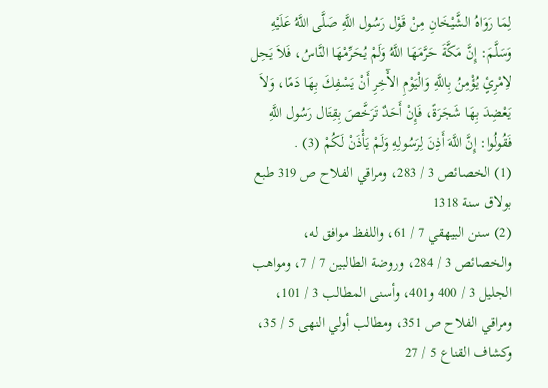لِمَا رَوَاهُ الشَّيْخَانِ مِنْ قَوْل رَسُول اللَّهِ صَلَّى اللَّهُ عَلَيْهِ وَسَلَّمَ: إِنَّ مَكَّةَ حَرَّمَهَا اللَّهُ وَلَمْ يُحَرِّمْهَا النَّاسُ، فَلاَ يَحِل لاِمْرِئٍ يُؤْمِنُ بِاللَّهِ وَالْيَوْمِ الآْخِرِ أَنْ يَسْفِكَ بِهَا دَمًا، وَلاَ يَعْضِدَ بِهَا شَجَرَةً، فَإِنْ أَحَدٌ تَرَخَّصَ بِقِتَال رَسُول اللَّهِ فَقُولُوا: إِنَّ اللَّهَ أَذِنَ لِرَسُولِهِ وَلَمْ يَأْذَنْ لَكُمْ (3) .
(1) الخصائص 3 / 283، ومراقي الفلاح ص 319 طبع بولاق سنة 1318
(2) سنن البيهقي 7 / 61، واللفظ موافق له، والخصائص 3 / 284، وروضة الطالبين 7 / 7، ومواهب الجليل 3 / 400 و401، وأسنى المطالب 3 / 101، ومراقي الفلاح ص 351، ومطالب أولي النهى 5 / 35، وكشاف القناع 5 / 27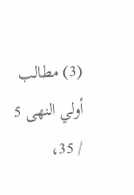(3) مطالب أولي النهى 5 / 35،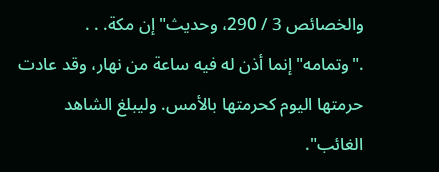والخصائص 3 / 290، وحديث"إن مكة. . . ."وتمامه"إنما أذن له فيه ساعة من نهار، وقد عادت حرمتها اليوم كحرمتها بالأمس. وليبلغ الشاهد الغائب".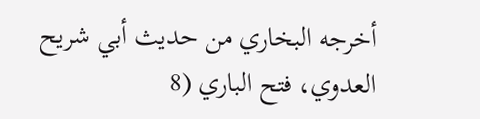أخرجه البخاري من حديث أبي شريح العدوي، فتح الباري (8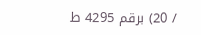/ 20) برقم 4295 ط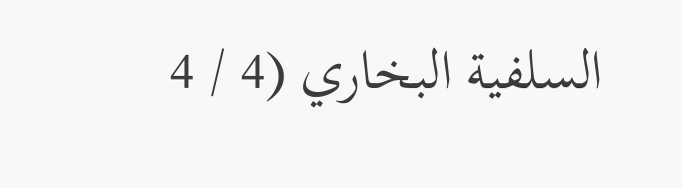السلفية البخاري (4 / 4